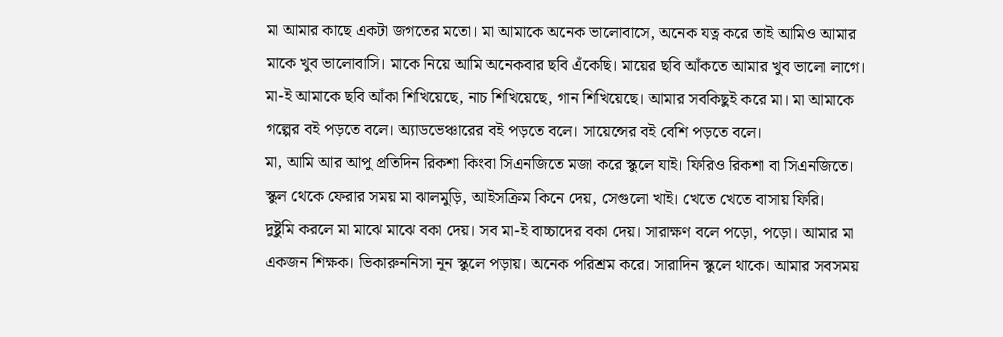মা আমার কাছে একটা জগতের মতো। মা আমাকে অনেক ভালোবাসে, অনেক যত্ন করে তাই আমিও আমার মাকে খুব ভালোবাসি। মাকে নিয়ে আমি অনেকবার ছবি এঁকেছি। মায়ের ছবি আঁকতে আমার খুব ভালো লাগে। মা-ই আমাকে ছবি আঁকা শিখিয়েছে, নাচ শিখিয়েছে, গান শিখিয়েছে। আমার সবকিছুই করে মা। মা আমাকে গল্পের বই পড়তে বলে। অ্যাডভেঞ্চারের বই পড়তে বলে। সায়েন্সের বই বেশি পড়তে বলে।
মা, আমি আর আপু প্রতিদিন রিকশা কিংবা সিএনজিতে মজা করে স্কুলে যাই। ফিরিও রিকশা বা সিএনজিতে। স্কুল থেকে ফেরার সময় মা ঝালমুড়ি, আইসক্রিম কিনে দেয়, সেগুলো খাই। খেতে খেতে বাসায় ফিরি।
দুষ্টুমি করলে মা মাঝে মাঝে বকা দেয়। সব মা-ই বাচ্চাদের বকা দেয়। সারাক্ষণ বলে পড়ো, পড়ো। আমার মা একজন শিক্ষক। ভিকারুননিসা নূন স্কুলে পড়ায়। অনেক পরিশ্রম করে। সারাদিন স্কুলে থাকে। আমার সবসময়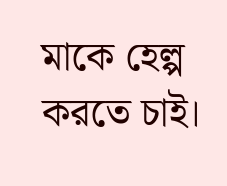মাকে হেল্প করতে চাই।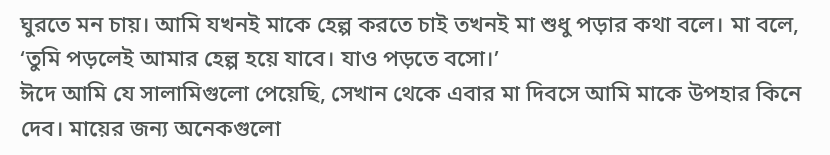ঘুরতে মন চায়। আমি যখনই মাকে হেল্প করতে চাই তখনই মা শুধু পড়ার কথা বলে। মা বলে, ‘তুমি পড়লেই আমার হেল্প হয়ে যাবে। যাও পড়তে বসো।’
ঈদে আমি যে সালামিগুলো পেয়েছি, সেখান থেকে এবার মা দিবসে আমি মাকে উপহার কিনে দেব। মায়ের জন্য অনেকগুলো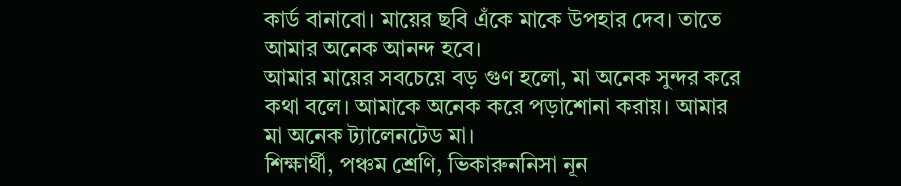কার্ড বানাবো। মায়ের ছবি এঁকে মাকে উপহার দেব। তাতে আমার অনেক আনন্দ হবে।
আমার মায়ের সবচেয়ে বড় গুণ হলো, মা অনেক সুন্দর করে কথা বলে। আমাকে অনেক করে পড়াশোনা করায়। আমার মা অনেক ট্যালেনটেড মা।
শিক্ষার্থী, পঞ্চম শ্রেণি, ভিকারুননিসা নূন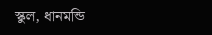স্কুল, ধানমন্ডি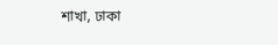শাখা, ঢাকা